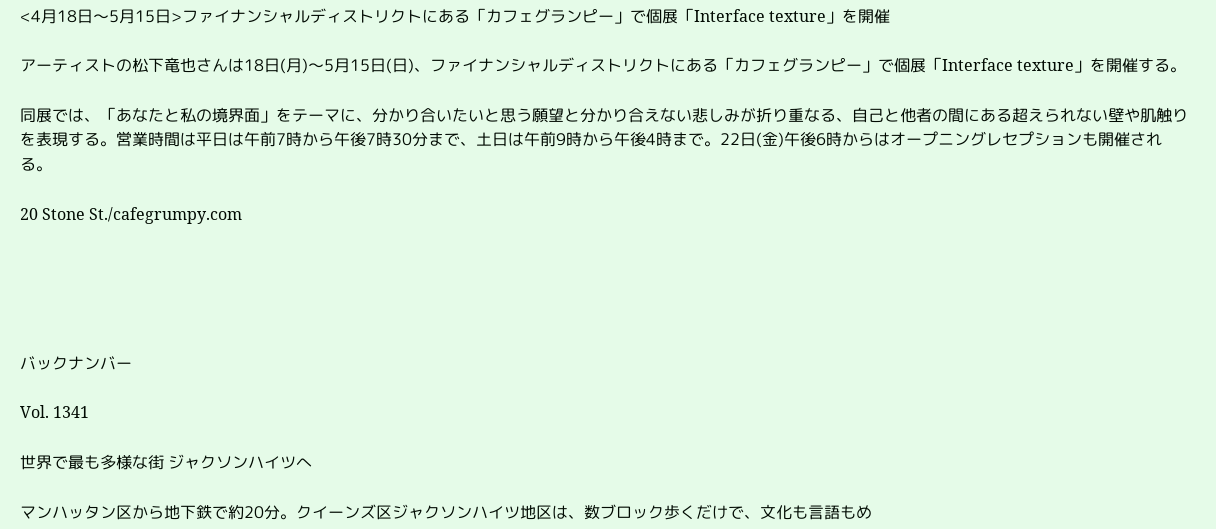<4月18日〜5月15日>ファイナンシャルディストリクトにある「カフェグランピー」で個展「Interface texture」を開催

アーティストの松下竜也さんは18日(月)〜5月15日(日)、ファイナンシャルディストリクトにある「カフェグランピー」で個展「Interface texture」を開催する。

同展では、「あなたと私の境界面」をテーマに、分かり合いたいと思う願望と分かり合えない悲しみが折り重なる、自己と他者の間にある超えられない壁や肌触りを表現する。営業時間は平日は午前7時から午後7時30分まで、土日は午前9時から午後4時まで。22日(金)午後6時からはオープニングレセプションも開催される。

20 Stone St./cafegrumpy.com





バックナンバー

Vol. 1341

世界で最も多様な街 ジャクソンハイツへ

マンハッタン区から地下鉄で約20分。クイーンズ区ジャクソンハイツ地区は、数ブロック歩くだけで、文化も言語もめ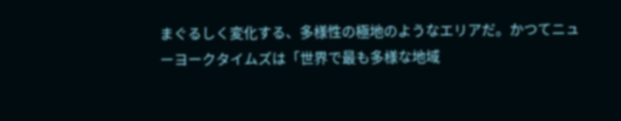まぐるしく変化する、多様性の極地のようなエリアだ。かつてニューヨークタイムズは「世界で最も多様な地域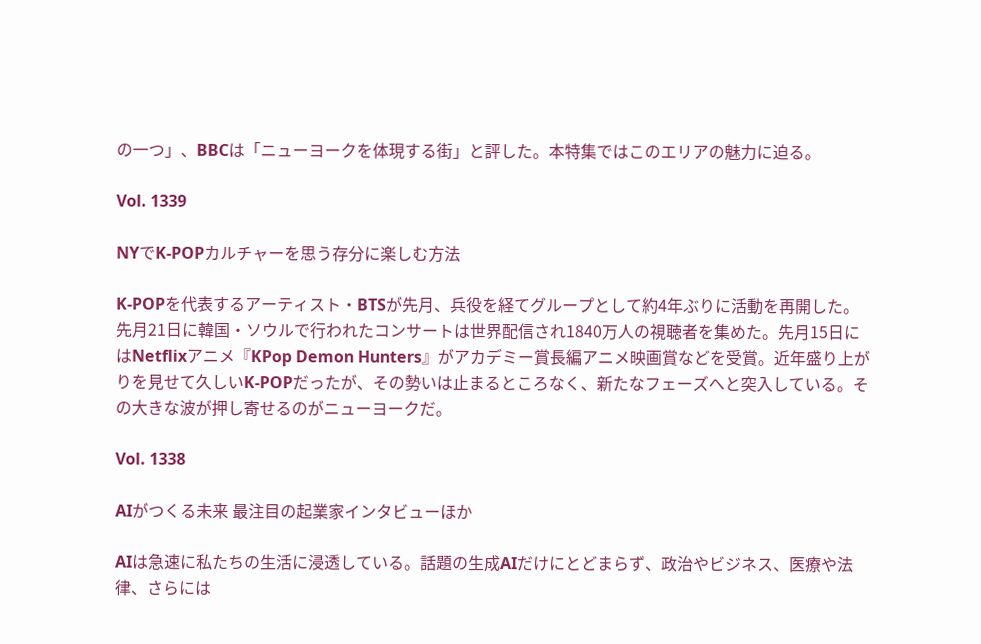の一つ」、BBCは「ニューヨークを体現する街」と評した。本特集ではこのエリアの魅力に迫る。

Vol. 1339

NYでK-POPカルチャーを思う存分に楽しむ方法

K-POPを代表するアーティスト・BTSが先月、兵役を経てグループとして約4年ぶりに活動を再開した。先月21日に韓国・ソウルで行われたコンサートは世界配信され1840万人の視聴者を集めた。先月15日にはNetflixアニメ『KPop Demon Hunters』がアカデミー賞長編アニメ映画賞などを受賞。近年盛り上がりを見せて久しいK-POPだったが、その勢いは止まるところなく、新たなフェーズへと突入している。その大きな波が押し寄せるのがニューヨークだ。

Vol. 1338

AIがつくる未来 最注目の起業家インタビューほか

AIは急速に私たちの生活に浸透している。話題の生成AIだけにとどまらず、政治やビジネス、医療や法律、さらには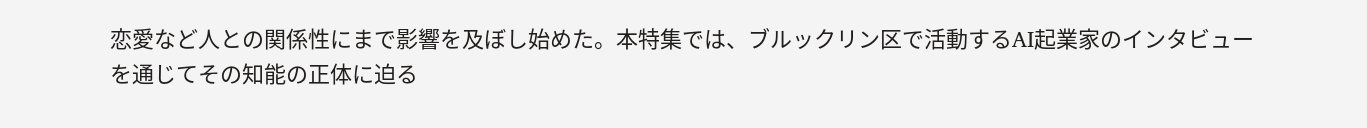恋愛など人との関係性にまで影響を及ぼし始めた。本特集では、ブルックリン区で活動するAI起業家のインタビューを通じてその知能の正体に迫る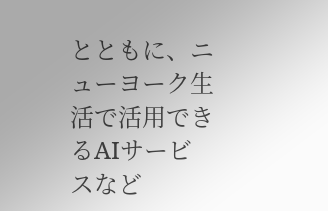とともに、ニューヨーク生活で活用できるAIサービスなど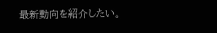最新動向を紹介したい。